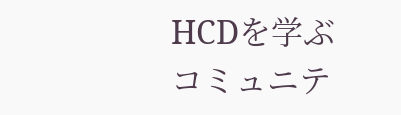HCDを学ぶコミュニテ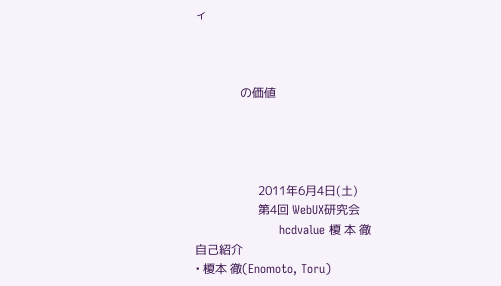ィ



               の価値




                     2011年6月4日(土)
                     第4回 WebUX研究会
                     hcdvalue 榎 本 徹
自己紹介
• 榎本 徹(Enomoto, Toru)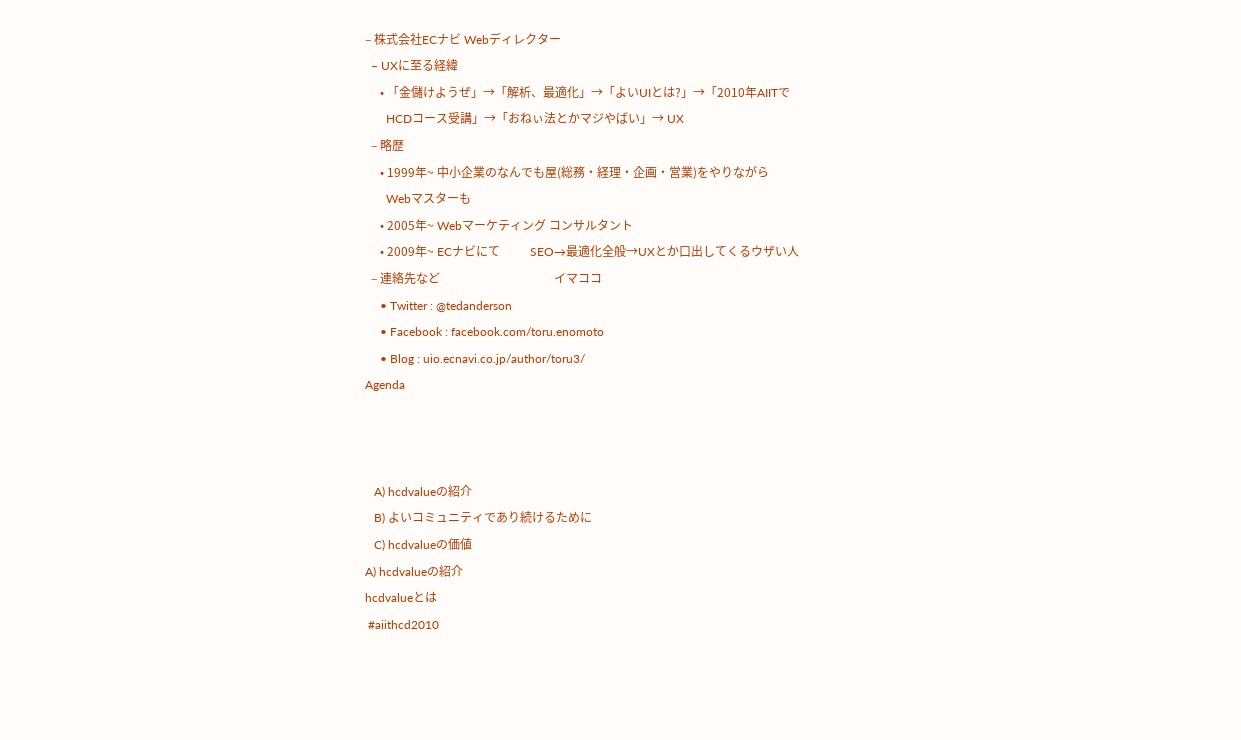– 株式会社ECナビ Webディレクター
  – UXに至る経緯
     • 「金儲けようぜ」→「解析、最適化」→「よいUIとは?」→「2010年AIITで
       HCDコース受講」→「おねぃ法とかマジやばい」→ UX
  – 略歴
     • 1999年~ 中小企業のなんでも屋(総務・経理・企画・営業)をやりながら
       Webマスターも
     • 2005年~ Webマーケティング コンサルタント
     • 2009年~ ECナビにて          SEO→最適化全般→UXとか口出してくるウザい人
  – 連絡先など                                      イマココ
     • Twitter : @tedanderson
     • Facebook : facebook.com/toru.enomoto
     • Blog : uio.ecnavi.co.jp/author/toru3/
Agenda



   A) hcdvalueの紹介
   B) よいコミュニティであり続けるために
   C) hcdvalueの価値
A) hcdvalueの紹介
hcdvalueとは
 #aiithcd2010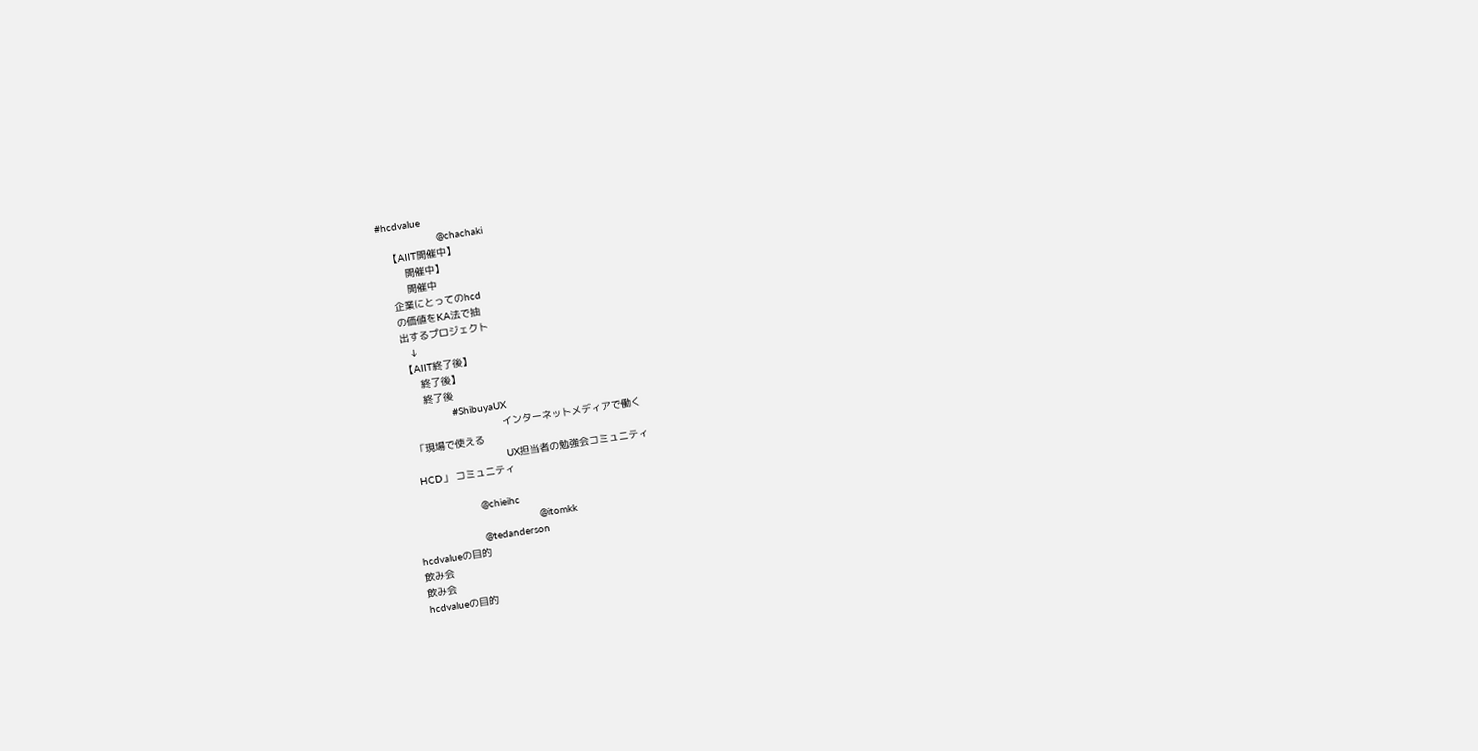#hcdvalue
                    @chachaki
   【AIIT開催中】
        開催中】
        開催中
   企業にとってのhcd
   の価値をKA法で抽
   出するプロジェクト
      ↓
   【AIIT終了後】
        終了後】
        終了後
                 #ShibuyaUX
                                 インターネットメディアで働く
   「現場で使える
                                 UX担当者の勉強会コミュニティ
   HCD」 コミュニティ

                      @chieihc
                                         @itomkk
                      @tedanderson
hcdvalueの目的
飲み会
飲み会
hcdvalueの目的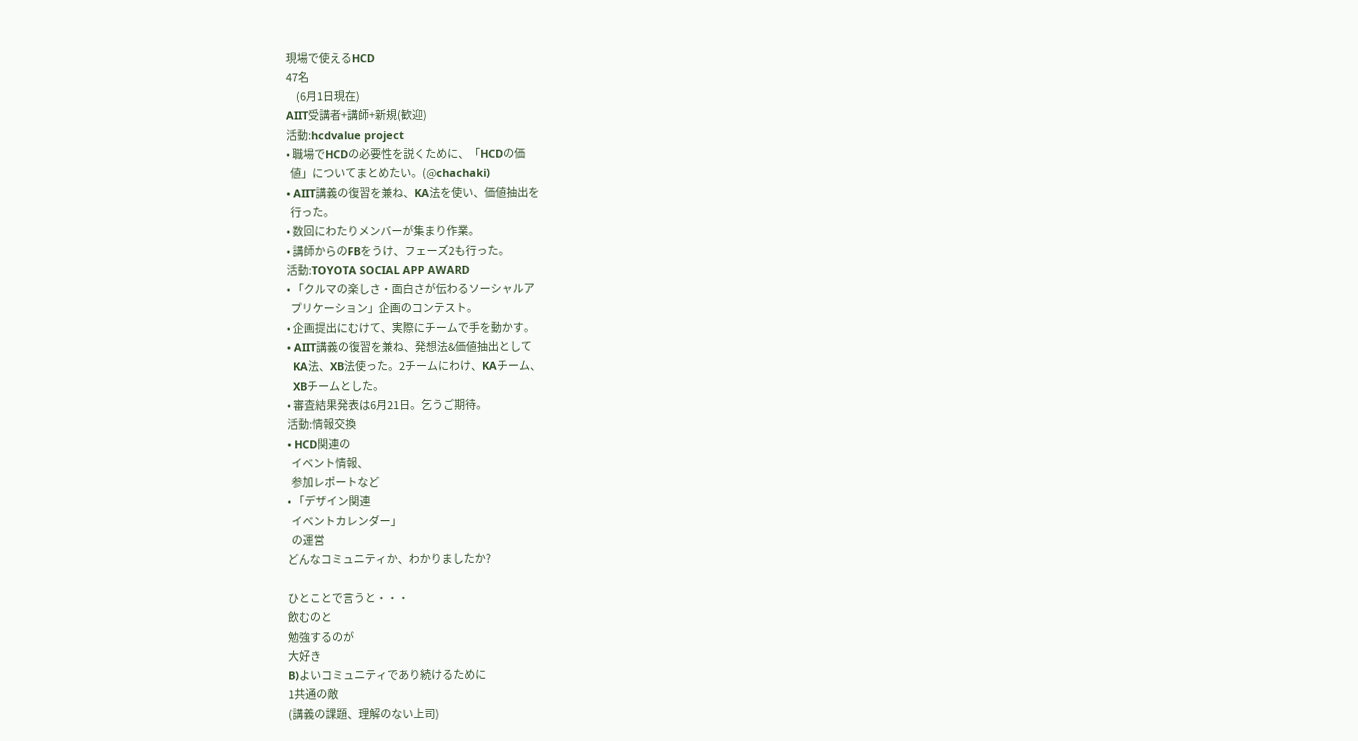現場で使えるHCD
47名
     (6月1日現在)
AIIT受講者+講師+新規(歓迎)
活動:hcdvalue project
• 職場でHCDの必要性を説くために、「HCDの価
  値」についてまとめたい。(@chachaki)
• AIIT講義の復習を兼ね、KA法を使い、価値抽出を
  行った。
• 数回にわたりメンバーが集まり作業。
• 講師からのFBをうけ、フェーズ2も行った。
活動:TOYOTA SOCIAL APP AWARD
• 「クルマの楽しさ・面白さが伝わるソーシャルア
  プリケーション」企画のコンテスト。
• 企画提出にむけて、実際にチームで手を動かす。
• AIIT講義の復習を兼ね、発想法&価値抽出として
  KA法、XB法使った。2チームにわけ、KAチーム、
  XBチームとした。
• 審査結果発表は6月21日。乞うご期待。
活動:情報交換
• HCD関連の
  イベント情報、
  参加レポートなど
• 「デザイン関連
  イベントカレンダー」
  の運営
どんなコミュニティか、わかりましたか?

ひとことで言うと・・・
飲むのと
勉強するのが
大好き
B)よいコミュニティであり続けるために
1共通の敵
(講義の課題、理解のない上司)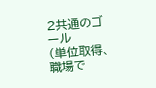2共通のゴール
(単位取得、職場で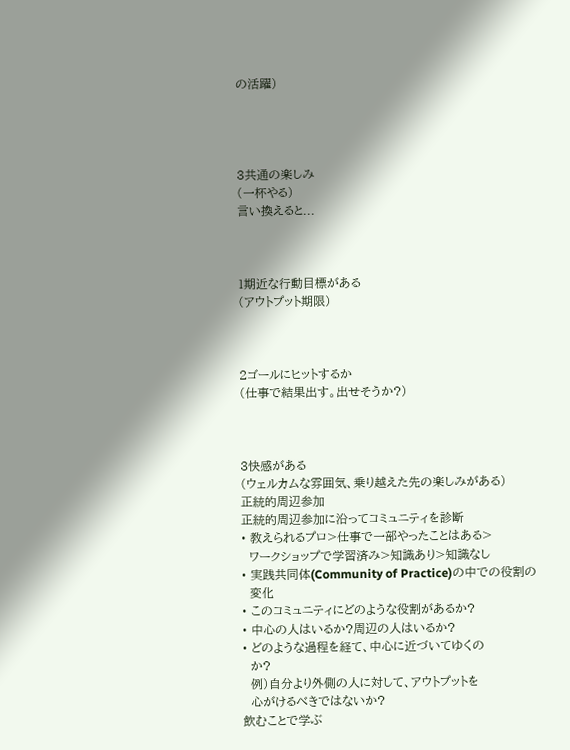の活躍)




3共通の楽しみ
(一杯やる)
言い換えると...



1期近な行動目標がある
(アウトプット期限)



2ゴールにヒットするか
(仕事で結果出す。出せそうか?)



3快感がある
(ウェルカムな雰囲気、乗り越えた先の楽しみがある)
正統的周辺参加
正統的周辺参加に沿ってコミュニティを診断
• 教えられるプロ>仕事で一部やったことはある>
  ワークショップで学習済み>知識あり>知識なし
• 実践共同体(Community of Practice)の中での役割の
  変化
• このコミュニティにどのような役割があるか?
• 中心の人はいるか?周辺の人はいるか?
• どのような過程を経て、中心に近づいてゆくの
  か?
  例)自分より外側の人に対して、アウトプットを
  心がけるべきではないか?
飲むことで学ぶ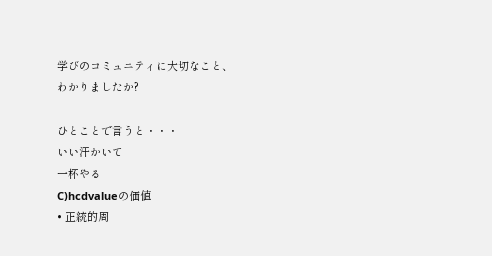学びのコミュニティに大切なこと、
わかりましたか?

ひとことで言うと・・・
いい汗かいて
一杯やる
C)hcdvalueの価値
• 正統的周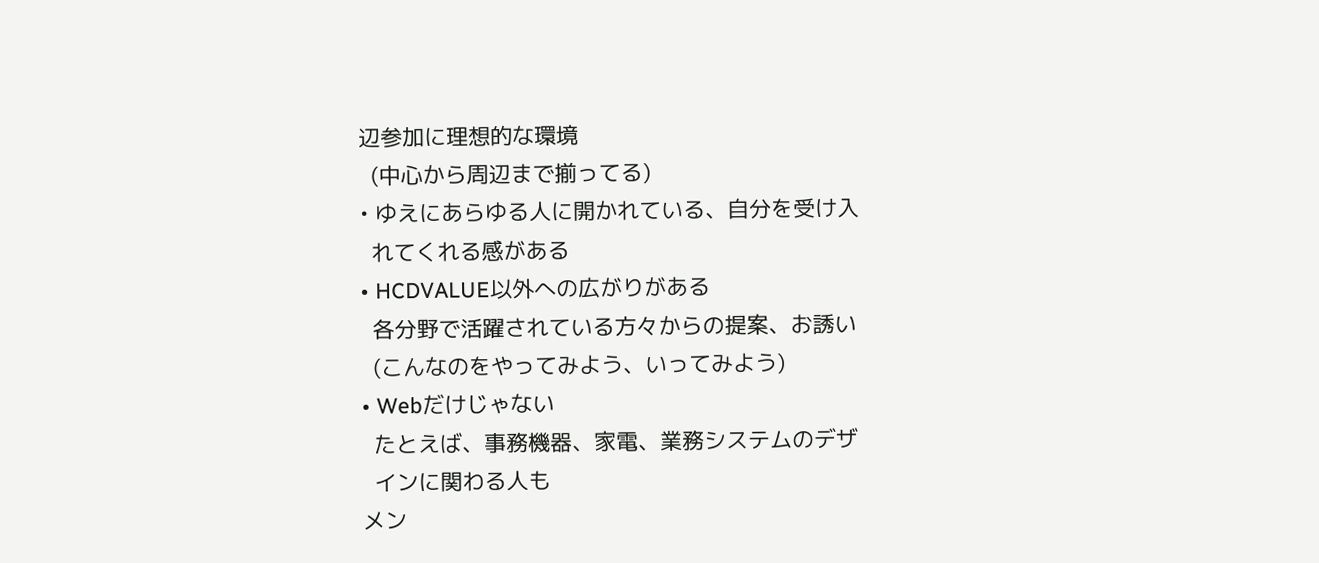辺参加に理想的な環境
  (中心から周辺まで揃ってる)
• ゆえにあらゆる人に開かれている、自分を受け入
  れてくれる感がある
• HCDVALUE以外への広がりがある
  各分野で活躍されている方々からの提案、お誘い
  (こんなのをやってみよう、いってみよう)
• Webだけじゃない
  たとえば、事務機器、家電、業務システムのデザ
  インに関わる人も
メン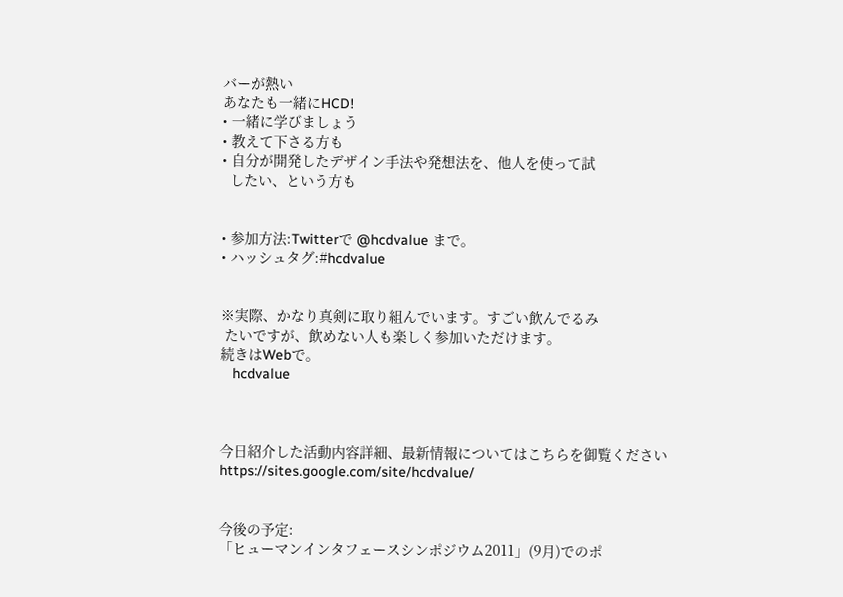バーが熱い
あなたも一緒にHCD!
• 一緒に学びましょう
• 教えて下さる方も
• 自分が開発したデザイン手法や発想法を、他人を使って試
  したい、という方も


• 参加方法:Twitterで @hcdvalue まで。
• ハッシュタグ:#hcdvalue


※実際、かなり真剣に取り組んでいます。すごい飲んでるみ
 たいですが、飲めない人も楽しく参加いただけます。
続きはWebで。
   hcdvalue



今日紹介した活動内容詳細、最新情報についてはこちらを御覧ください
https://sites.google.com/site/hcdvalue/


今後の予定:
「ヒューマンインタフェースシンポジウム2011」(9月)でのポ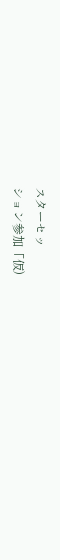スターセッ
ション参加「仮)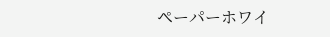ペーパーホワイ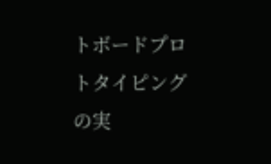トボードプロトタイピングの実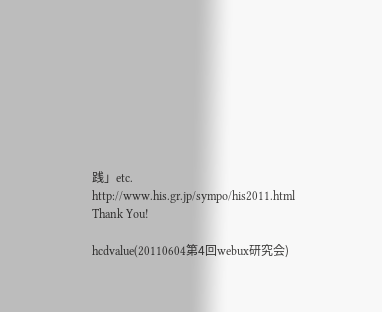践」etc.
http://www.his.gr.jp/sympo/his2011.html
Thank You!

hcdvalue(20110604第4回webux研究会)